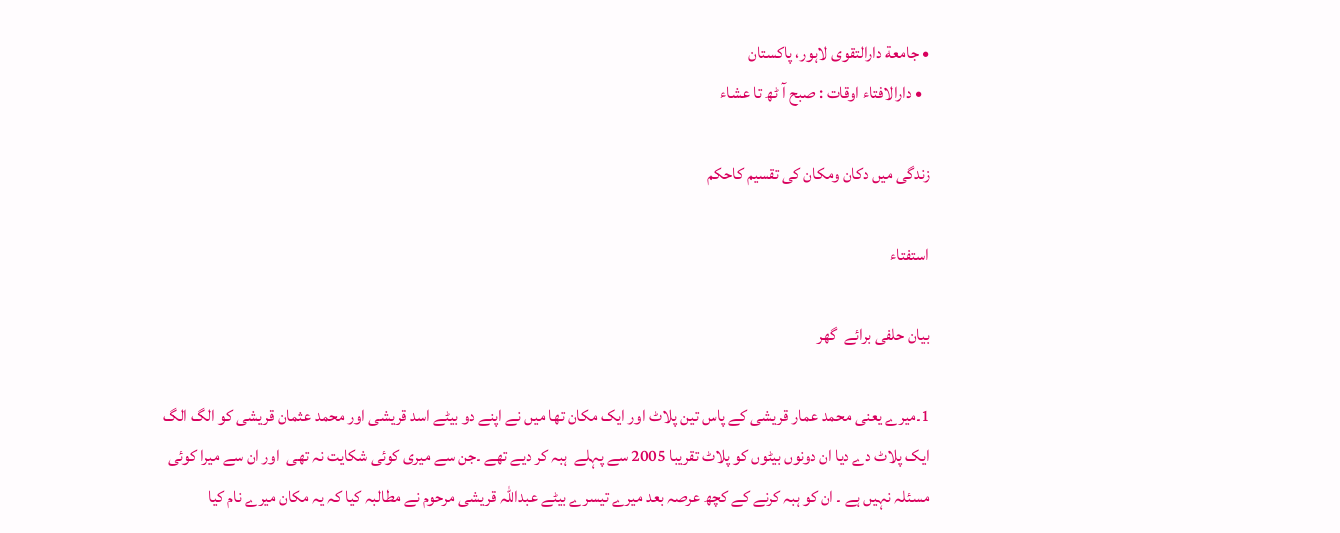• جامعة دارالتقوی لاہور، پاکستان
  • دارالافتاء اوقات : صبح آ ٹھ تا عشاء

زندگی میں دکان ومکان کی تقسیم کاحکم

استفتاء

بیان حلفی برائے  گھر

1۔میرے یعنی محمد عمار قریشی کے پاس تین پلاٹ اور ایک مکان تھا میں نے اپنے دو بیٹے اسد قریشی اور محمد عثمان قریشی کو الگ الگ ایک پلاٹ دے دیا ان دونوں بیٹوں کو پلاٹ تقریبا 2005 سے پہلے  ہبہ کر دیے تھے ۔جن سے میری کوئی شکایت نہ تھی  اور ان سے میرا کوئی مسئلہ نہیں ہے ۔ ان کو ہبہ کرنے کے کچھ عرصہ بعد میرے تیسرے بیٹے عبداللہ قریشی مرحوم نے مطالبہ کیا کہ یہ مکان میرے نام کیا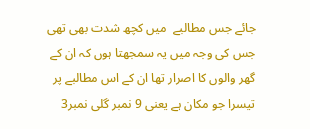جائے جس مطالبے  میں کچھ شدت بھی تھی جس کی وجہ میں یہ سمجھتا ہوں کہ ان کے گھر والوں کا اصرار تھا ان کے اس مطالبے پر تیسرا جو مکان ہے یعنی 9 نمبر گلی نمبر3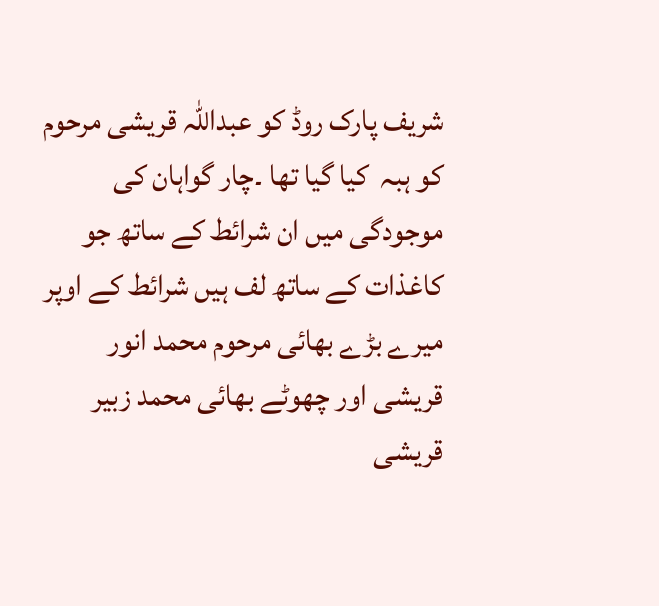شریف پارک روڈ کو عبداللہ قریشی مرحوم کو ہبہ  کیا گیا تھا ۔چار گواہان کی موجودگی میں ان شرائط کے ساتھ جو کاغذات کے ساتھ لف ہیں شرائط کے اوپر میرے بڑے بھائی مرحوم محمد انور قریشی اور چھوٹے بھائی محمد زبیر قریشی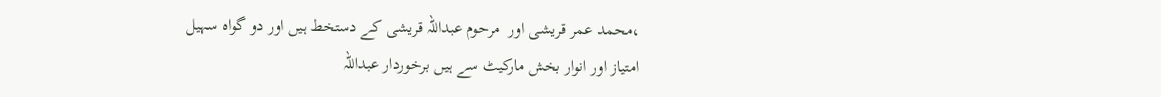،محمد عمر قریشی اور  مرحوم عبداللہ قریشی کے دستخط ہیں اور دو گواہ سہیل امتیاز اور انوار بخش مارکیٹ سے ہیں برخوردار عبداللہ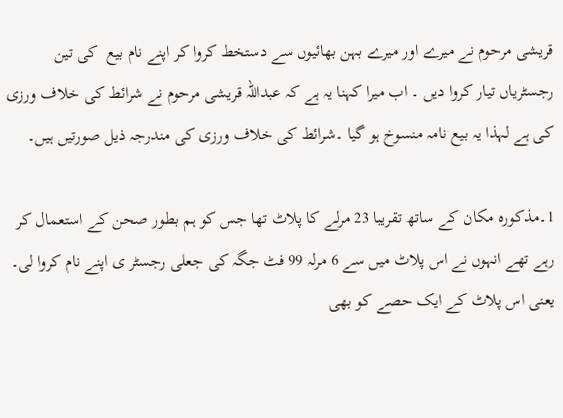قریشی مرحوم نے میرے اور میرے بہن بھائیوں سے دستخط کروا کر اپنے نام بیع  کی تین رجسٹریاں تیار کروا دیں ۔ اب میرا کہنا یہ ہے کہ عبداللہ قریشی مرحوم نے شرائط کی خلاف ورزی کی ہے لہذا یہ بیع نامہ منسوخ ہو گیا ۔شرائط کی خلاف ورزی کی مندرجہ ذیل صورتیں ہیں۔

1۔مذکورہ مکان کے ساتھ تقریبا 23 مرلے کا پلاٹ تھا جس کو ہم بطور صحن کے استعمال کر رہے تھے انہوں نے اس پلاٹ میں سے 6 مرلہ 99 فٹ جگہ کی جعلی رجسٹر ی اپنے نام کروا لی۔ یعنی اس پلاٹ کے ایک حصے کو بھی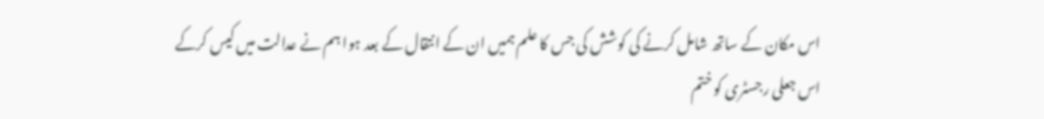اس مکان کے ساتھ شامل کرنے کی کوشش کی جس کا علم ہمیں ان کے انتقال کے بعد ہوا ہم نے عدالت میں کیس کرکے اس جعلی رجسٹری کو ختم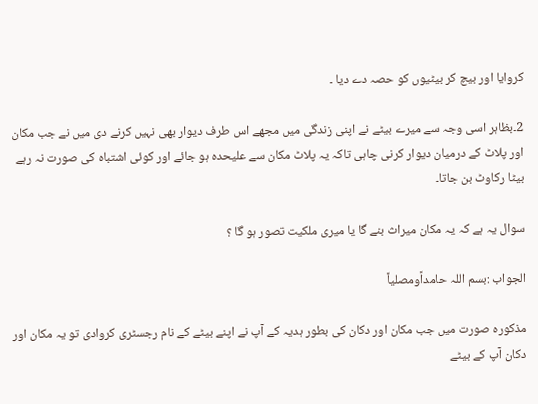کروایا اور بیچ کر بیٹیوں کو حصہ دے دیا ۔

2۔بظاہر اسی وجہ سے میرے بیٹے نے اپنی زندگی میں مجھے اس طرف دیوار بھی نہیں کرنے دی میں نے جب مکان اور پلاٹ کے درمیان دیوار کرنی چاہی تاکہ یہ پلاٹ مکان سے علیحدہ ہو جائے اور کوئی اشتباہ کی صورت نہ رہے بیٹا رکاوٹ بن جاتا۔

سوال یہ ہے کہ یہ مکان میراث بنے گا یا میری ملکیت تصور ہو گا ؟

الجواب :بسم اللہ حامداًومصلیاً

مذکورہ صورت میں جب مکان اور دکان کی بطور ہدیہ کے آپ نے اپنے بیٹے کے نام رجسٹری کروادی تو یہ مکان اور دکان آپ کے بیٹے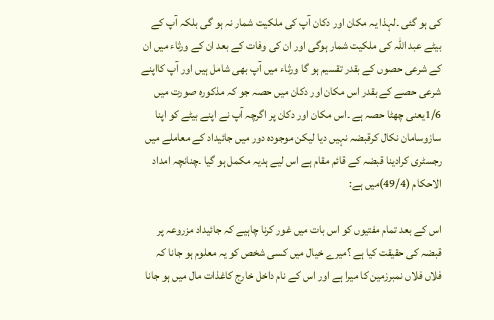کی ہو گئی ۔لہذا یہ مکان اور دکان آپ کی ملکیت شمار نہ ہو گی بلکہ آپ کے بیٹے عبد اللہ کی ملکیت شمار ہوگی اور ان کی وفات کے بعد ان کے ورثاء میں ان کے شرعی حصوں کے بقدر تقسیم ہو گا ورثاء میں آپ بھی شامل ہیں اور آپ کااپنے شرعی حصے کے بقدر اس مکان اور دکان میں حصہ جو کہ مذکورہ صورت میں 1/6یعنی چھٹا حصہ ہے ۔اس مکان اور دکان پر اگرچہ آپ نے اپنے بیٹے کو اپنا سازوسامان نکال کرقبضہ نہیں دیا لیکن موجودہ دور میں جائیداد کے معاملے میں رجسٹری کرادینا قبضہ کے قائم مقام ہے اس لیے ہدیہ مکمل ہو گیا ۔چنانچہ امداد الاحکام (49/4)میں ہے:

اس کے بعد تمام مفتیوں کو اس بات میں غور کرنا چاہیے کہ جائیداد مزروعہ پر قبضہ کی حقیقت کیا ہے ؟میرے خیال میں کسی شخص کو یہ معلوم ہو جانا کہ فلاں فلاں نمبرزمین کا میرا ہے اور اس کے نام داخل خارج کاغذات مال میں ہو جانا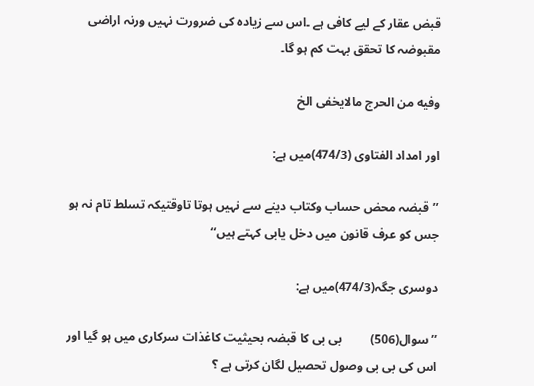قبض عقار کے لیے کافی ہے ۔اس سے زیادہ کی ضرورت نہیں ورنہ اراضی مقبوضہ کا تحقق بہت کم ہو گا۔

وفیه من الحرج مالایخفی الخ

اور امداد الفتاوی (474/3)میں ہے:

’’قبضہ محض حساب وکتاب دینے سے نہیں ہوتا تاوقتیکہ تسلط تام نہ ہو جس کو عرف قانون میں دخل یابی کہتے ہیں‘‘

دوسری جگہ(474/3)میں ہے:

’’سوال(506)         بی بی کا قبضہ بحیثیت کاغذات سرکاری میں ہو گیا اور اس کی بی بی وصول تحصیل لگان کرتی ہے ؟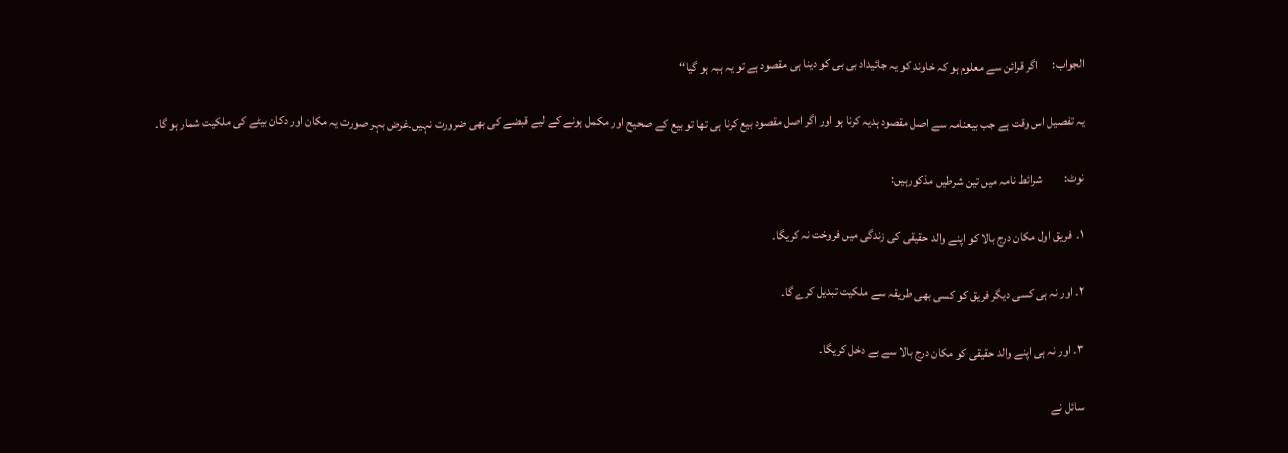الجواب:      اگر قرائن سے معلوم ہو کہ خاوند کو یہ جائیداد بی بی کو دینا ہی مقصود ہے تو یہ ہبہ ہو گیا‘‘

یہ تفصیل اس وقت ہے جب بیعنامہ سے اصل مقصود ہدیہ کرنا ہو اور اگر اصل مقصود بیع کرنا ہی تھا تو بیع کے صحیح اور مکمل ہونے کے لیے قبضے کی بھی ضرورت نہیں۔غرض بہر صورت یہ مکان اور دکان بیٹے کی ملکیت شمار ہو گا۔

نوٹ:         شرائط نامہ میں تین شرطیں مذکورہیں:

۱۔  فریق اول مکان درج بالا کو اپنے والد حقیقی کی زندگی میں فروخت نہ کریگا۔

۲۔ اور نہ ہی کسی دیگر فریق کو کسی بھی طریقہ سے ملکیت تبدیل کرے گا۔

۳۔ اور نہ ہی اپنے والد حقیقی کو مکان درج بالا سے بے دخل کریگا۔

سائل نے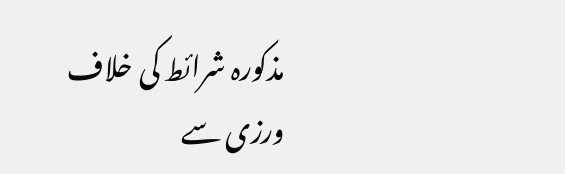مذکورہ شرائط کی خلاف ورزی سے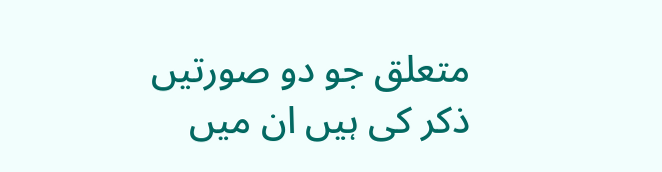متعلق جو دو صورتیں ذکر کی ہیں ان میں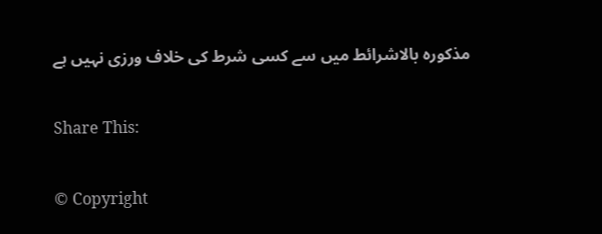مذکورہ بالاشرائط میں سے کسی شرط کی خلاف ورزی نہیں ہے

Share This:

© Copyright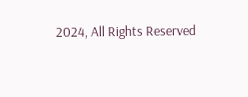2024, All Rights Reserved